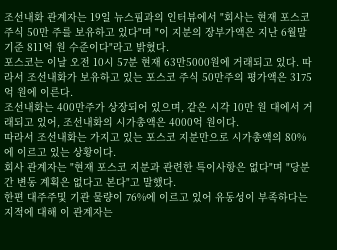조선내화 관계자는 19일 뉴스핌과의 인터뷰에서 "회사는 현재 포스코 주식 50만 주를 보유하고 있다"며 "이 지분의 장부가액은 지난 6월말 기준 811억 원 수준이다"라고 밝혔다.
포스코는 이날 오전 10시 57분 현재 63만5000원에 거래되고 있다. 따라서 조선내화가 보유하고 있는 포스코 주식 50만주의 평가액은 3175억 원에 이른다.
조선내화는 400만주가 상장되어 있으며, 같은 시각 10만 원 대에서 거래되고 있어, 조선내화의 시가총액은 4000억 원이다.
따라서 조선내화는 가지고 있는 포스코 지분만으로 시가총액의 80%에 이르고 있는 상황이다.
회사 관계자는 "현재 포스코 지분과 관련한 특이사항은 없다"며 "당분간 변동 계획은 없다고 본다"고 말했다.
한편 대주주및 기관 물량이 76%에 이르고 있어 유동성이 부족하다는 지적에 대해 이 관계자는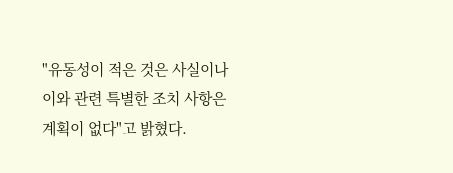"유동성이 적은 것은 사실이나 이와 관련 특별한 조치 사항은 계획이 없다"고 밝혔다.